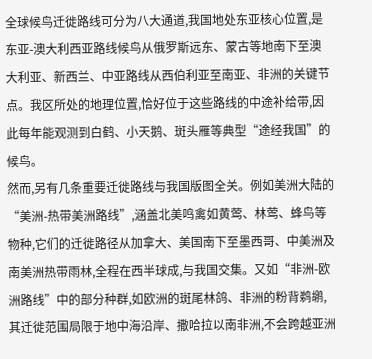全球候鸟迁徙路线可分为八大通道,我国地处东亚核心位置,是东亚-澳大利西亚路线候鸟从俄罗斯远东、蒙古等地南下至澳大利亚、新西兰、中亚路线从西伯利亚至南亚、非洲的关键节点。我区所处的地理位置,恰好位于这些路线的中途补给带,因此每年能观测到白鹤、小天鹅、斑头雁等典型“途经我国”的候鸟。
然而,另有几条重要迁徙路线与我国版图全关。例如美洲大陆的“美洲-热带美洲路线”,涵盖北美鸣禽如黄莺、林莺、蜂鸟等物种,它们的迁徙路径从加拿大、美国南下至墨西哥、中美洲及南美洲热带雨林,全程在西半球成,与我国交集。又如“非洲-欧洲路线”中的部分种群,如欧洲的斑尾林鸽、非洲的粉背鹈鹕,其迁徙范围局限于地中海沿岸、撒哈拉以南非洲,不会跨越亚洲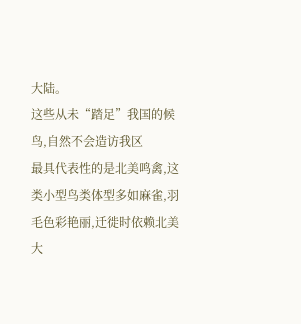大陆。
这些从未“踏足”我国的候鸟,自然不会造访我区
最具代表性的是北美鸣禽,这类小型鸟类体型多如麻雀,羽毛色彩艳丽,迁徙时依赖北美大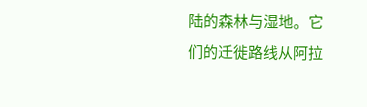陆的森林与湿地。它们的迁徙路线从阿拉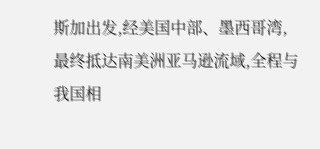斯加出发,经美国中部、墨西哥湾,最终抵达南美洲亚马逊流域,全程与我国相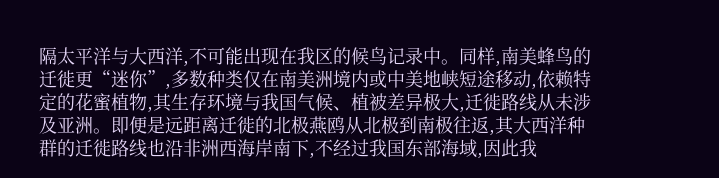隔太平洋与大西洋,不可能出现在我区的候鸟记录中。同样,南美蜂鸟的迁徙更“迷你”,多数种类仅在南美洲境内或中美地峡短途移动,依赖特定的花蜜植物,其生存环境与我国气候、植被差异极大,迁徙路线从未涉及亚洲。即便是远距离迁徙的北极燕鸥从北极到南极往返,其大西洋种群的迁徙路线也沿非洲西海岸南下,不经过我国东部海域,因此我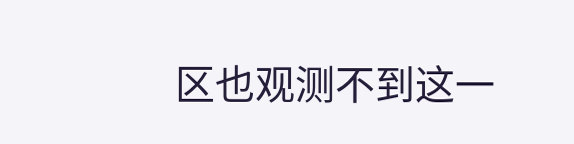区也观测不到这一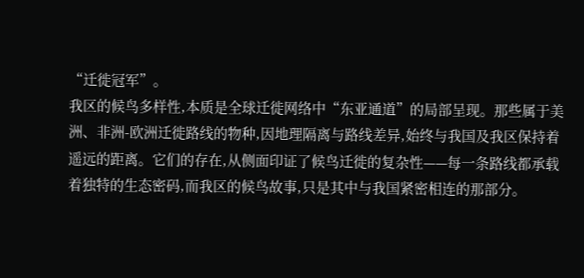“迁徙冠军”。
我区的候鸟多样性,本质是全球迁徙网络中“东亚通道”的局部呈现。那些属于美洲、非洲-欧洲迁徙路线的物种,因地理隔离与路线差异,始终与我国及我区保持着遥远的距离。它们的存在,从侧面印证了候鸟迁徙的复杂性——每一条路线都承载着独特的生态密码,而我区的候鸟故事,只是其中与我国紧密相连的那部分。